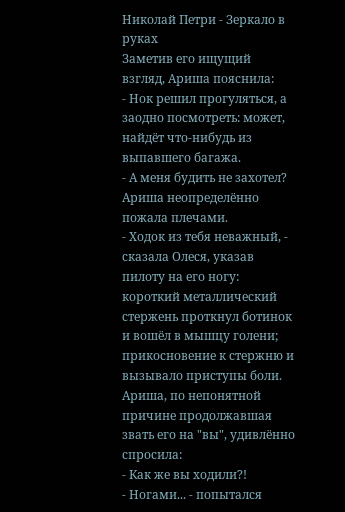Николай Петри - Зеркало в руках
Заметив его ищущий взгляд, Ариша пояснила:
- Нок решил прогуляться, а заодно посмотреть: может, найдёт что-нибудь из выпавшего багажа.
- А меня будить не захотел?
Ариша неопределённо пожала плечами.
- Ходок из тебя неважный, - сказала Олеся, указав пилоту на его ногу: короткий металлический стержень проткнул ботинок и вошёл в мышцу голени; прикосновение к стержню и вызывало приступы боли.
Ариша, по непонятной причине продолжавшая звать его на "вы", удивлённо спросила:
- Как же вы ходили?!
- Ногами... - попытался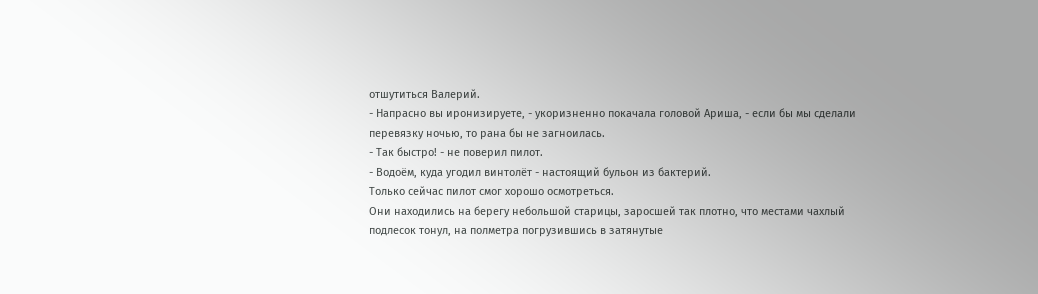отшутиться Валерий.
- Напрасно вы иронизируете, - укоризненно покачала головой Ариша, - если бы мы сделали перевязку ночью, то рана бы не загноилась.
- Так быстро! - не поверил пилот.
- Водоём, куда угодил винтолёт - настоящий бульон из бактерий.
Только сейчас пилот смог хорошо осмотреться.
Они находились на берегу небольшой старицы, заросшей так плотно, что местами чахлый подлесок тонул, на полметра погрузившись в затянутые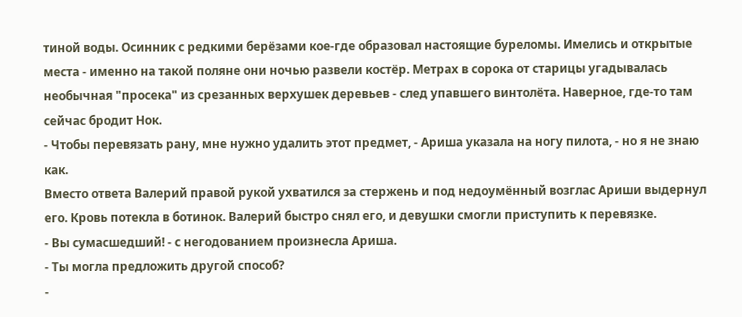тиной воды. Осинник с редкими берёзами кое-где образовал настоящие буреломы. Имелись и открытые места - именно на такой поляне они ночью развели костёр. Метрах в сорока от старицы угадывалась необычная "просека" из срезанных верхушек деревьев - след упавшего винтолёта. Наверное, где-то там сейчас бродит Нок.
- Чтобы перевязать рану, мне нужно удалить этот предмет, - Ариша указала на ногу пилота, - но я не знаю как.
Вместо ответа Валерий правой рукой ухватился за стержень и под недоумённый возглас Ариши выдернул его. Кровь потекла в ботинок. Валерий быстро снял его, и девушки смогли приступить к перевязке.
- Вы сумасшедший! - с негодованием произнесла Ариша.
- Ты могла предложить другой способ?
-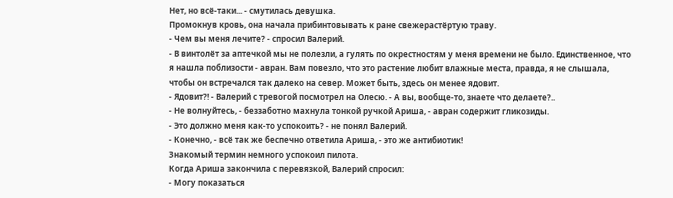Нет, но всё-таки... - смутилась девушка.
Промокнув кровь, она начала прибинтовывать к ране свежерастёртую траву.
- Чем вы меня лечите? - спросил Валерий.
- В винтолёт за аптечкой мы не полезли, а гулять по окрестностям у меня времени не было. Единственное, что я нашла поблизости - авран. Вам повезло, что это растение любит влажные места, правда, я не слышала, чтобы он встречался так далеко на север. Может быть, здесь он менее ядовит.
- Ядовит?! - Валерий с тревогой посмотрел на Олесю. - А вы, вообще-то, знаете что делаете?..
- Не волнуйтесь, - беззаботно махнула тонкой ручкой Ариша, - авран содержит гликозиды.
- Это должно меня как-то успокоить? - не понял Валерий.
- Конечно, - всё так же беспечно ответила Ариша, - это же антибиотик!
Знакомый термин немного успокоил пилота.
Когда Ариша закончила с перевязкой, Валерий спросил:
- Могу показаться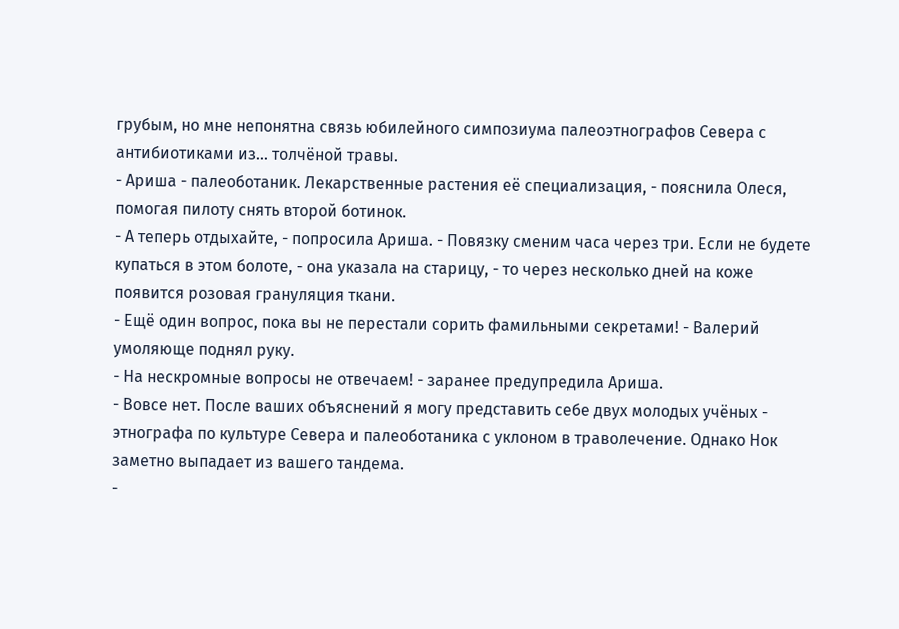грубым, но мне непонятна связь юбилейного симпозиума палеоэтнографов Севера с антибиотиками из... толчёной травы.
- Ариша - палеоботаник. Лекарственные растения её специализация, - пояснила Олеся, помогая пилоту снять второй ботинок.
- А теперь отдыхайте, - попросила Ариша. - Повязку сменим часа через три. Если не будете купаться в этом болоте, - она указала на старицу, - то через несколько дней на коже появится розовая грануляция ткани.
- Ещё один вопрос, пока вы не перестали сорить фамильными секретами! - Валерий умоляюще поднял руку.
- На нескромные вопросы не отвечаем! - заранее предупредила Ариша.
- Вовсе нет. После ваших объяснений я могу представить себе двух молодых учёных - этнографа по культуре Севера и палеоботаника с уклоном в траволечение. Однако Нок заметно выпадает из вашего тандема.
-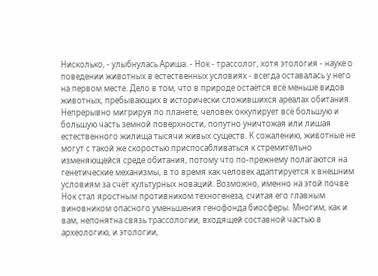Нисколько, - улыбнулась Ариша. - Нок - трассолог, хотя этология - науке о поведении животных в естественных условиях - всегда оставалась у него на первом месте. Дело в том, что в природе остаётся всё меньше видов животных, пребывающих в исторически сложившихся ареалах обитания. Непрерывно мигрируя по планете, человек оккупирует всё большую и большую часть земной поверхности, попутно уничтожая или лишая естественного жилища тысячи живых существ. К сожалению, животные не могут с такой же скоростью приспосабливаться к стремительно изменяющейся среде обитания, потому что по-прежнему полагаются на генетические механизмы, в то время как человек адаптируется к внешним условиям за счёт культурных новаций. Возможно, именно на этой почве Нок стал яростным противником техногенеза, считая его главным виновником опасного уменьшения генофонда биосферы. Многим, как и вам, непонятна связь трассологии, входящей составной частью в археологию, и этологии,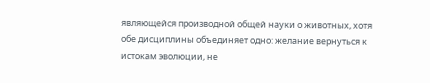являющейся производной общей науки о животных, хотя обе дисциплины объединяет одно: желание вернуться к истокам эволюции, не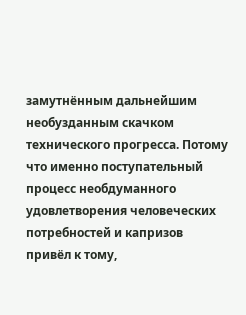замутнённым дальнейшим необузданным скачком технического прогресса. Потому что именно поступательный процесс необдуманного удовлетворения человеческих потребностей и капризов привёл к тому,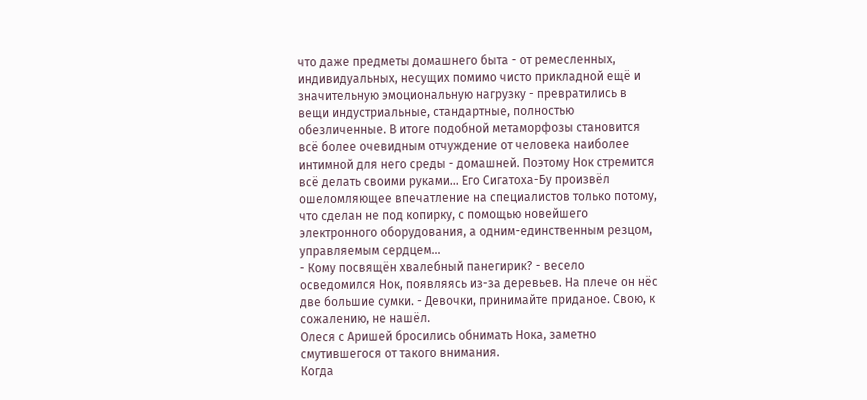что даже предметы домашнего быта - от ремесленных, индивидуальных, несущих помимо чисто прикладной ещё и значительную эмоциональную нагрузку - превратились в вещи индустриальные, стандартные, полностью обезличенные. В итоге подобной метаморфозы становится всё более очевидным отчуждение от человека наиболее интимной для него среды - домашней. Поэтому Нок стремится всё делать своими руками... Его Сигатоха-Бу произвёл ошеломляющее впечатление на специалистов только потому, что сделан не под копирку, с помощью новейшего электронного оборудования, а одним-единственным резцом, управляемым сердцем...
- Кому посвящён хвалебный панегирик? - весело осведомился Нок, появляясь из-за деревьев. На плече он нёс две большие сумки. - Девочки, принимайте приданое. Свою, к сожалению, не нашёл.
Олеся с Аришей бросились обнимать Нока, заметно смутившегося от такого внимания.
Когда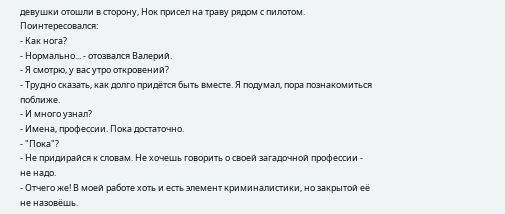девушки отошли в сторону, Нок присел на траву рядом с пилотом. Поинтересовался:
- Как нога?
- Нормально... - отозвался Валерий.
- Я смотрю, у вас утро откровений?
- Трудно сказать, как долго придётся быть вместе. Я подумал, пора познакомиться поближе.
- И много узнал?
- Имена, профессии. Пока достаточно.
- "Пока"?
- Не придирайся к словам. Не хочешь говорить о своей загадочной профессии - не надо.
- Отчего же! В моей работе хоть и есть элемент криминалистики, но закрытой её не назовёшь.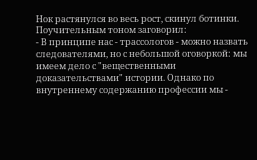Нок растянулся во весь рост, скинул ботинки. Поучительным тоном заговорил:
- В принципе нас - трассологов - можно назвать следователями, но с небольшой оговоркой: мы имеем дело с "вещественными доказательствами" истории. Однако по внутреннему содержанию профессии мы -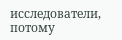исследователи, потому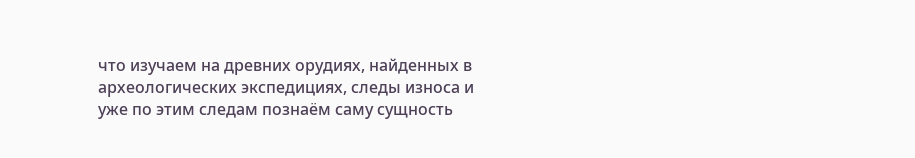что изучаем на древних орудиях, найденных в археологических экспедициях, следы износа и уже по этим следам познаём саму сущность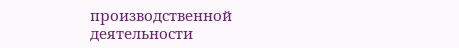производственной деятельности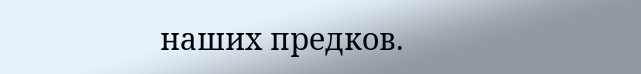наших предков.